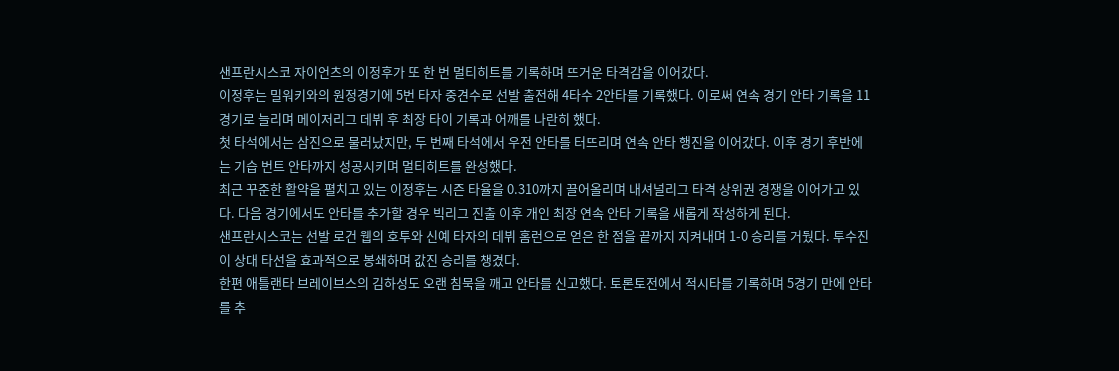샌프란시스코 자이언츠의 이정후가 또 한 번 멀티히트를 기록하며 뜨거운 타격감을 이어갔다.
이정후는 밀워키와의 원정경기에 5번 타자 중견수로 선발 출전해 4타수 2안타를 기록했다. 이로써 연속 경기 안타 기록을 11경기로 늘리며 메이저리그 데뷔 후 최장 타이 기록과 어깨를 나란히 했다.
첫 타석에서는 삼진으로 물러났지만, 두 번째 타석에서 우전 안타를 터뜨리며 연속 안타 행진을 이어갔다. 이후 경기 후반에는 기습 번트 안타까지 성공시키며 멀티히트를 완성했다.
최근 꾸준한 활약을 펼치고 있는 이정후는 시즌 타율을 0.310까지 끌어올리며 내셔널리그 타격 상위권 경쟁을 이어가고 있다. 다음 경기에서도 안타를 추가할 경우 빅리그 진출 이후 개인 최장 연속 안타 기록을 새롭게 작성하게 된다.
샌프란시스코는 선발 로건 웹의 호투와 신예 타자의 데뷔 홈런으로 얻은 한 점을 끝까지 지켜내며 1-0 승리를 거뒀다. 투수진이 상대 타선을 효과적으로 봉쇄하며 값진 승리를 챙겼다.
한편 애틀랜타 브레이브스의 김하성도 오랜 침묵을 깨고 안타를 신고했다. 토론토전에서 적시타를 기록하며 5경기 만에 안타를 추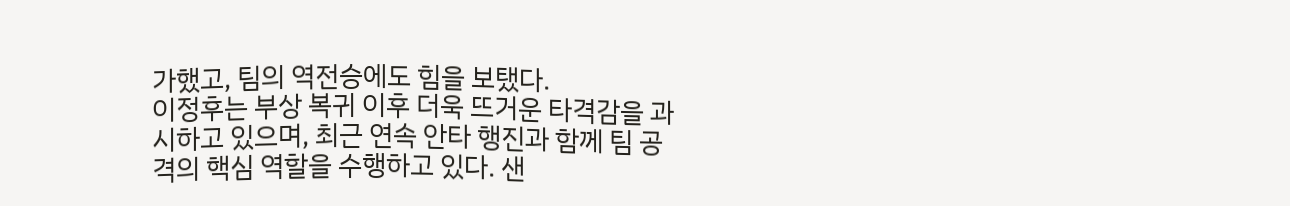가했고, 팀의 역전승에도 힘을 보탰다.
이정후는 부상 복귀 이후 더욱 뜨거운 타격감을 과시하고 있으며, 최근 연속 안타 행진과 함께 팀 공격의 핵심 역할을 수행하고 있다. 샌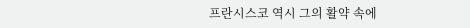프란시스코 역시 그의 활약 속에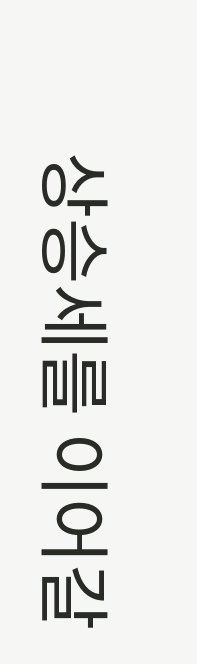상승세를 이어갈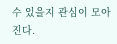수 있을지 관심이 모아진다.